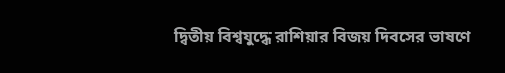দ্বিতীয় বিশ্বযুদ্ধে রাশিয়ার বিজয় দিবসের ভাষণে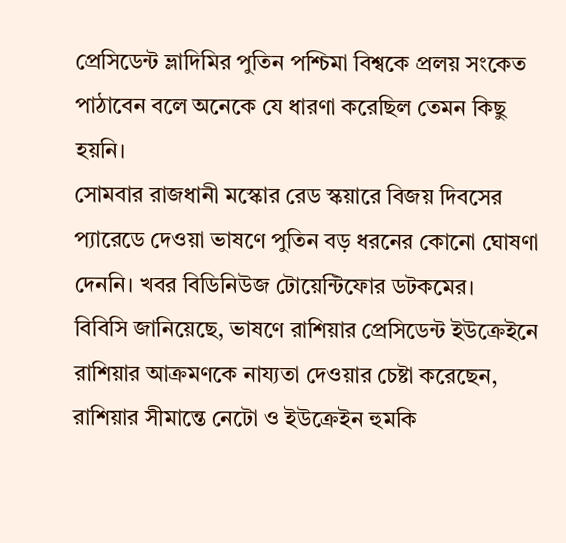প্রেসিডেন্ট ভ্লাদিমির পুতিন পশ্চিমা বিশ্বকে প্রলয় সংকেত পাঠাবেন বলে অনেকে যে ধারণা করেছিল তেমন কিছু হয়নি।
সোমবার রাজধানী মস্কোর রেড স্কয়ারে বিজয় দিবসের প্যারেডে দেওয়া ভাষণে পুতিন বড় ধরনের কোনো ঘোষণা দেননি। খবর বিডিনিউজ টোয়েন্টিফোর ডটকমের।
বিবিসি জানিয়েছে, ভাষণে রাশিয়ার প্রেসিডেন্ট ইউক্রেইনে রাশিয়ার আক্রমণকে নায্যতা দেওয়ার চেষ্টা করেছেন, রাশিয়ার সীমান্তে নেটো ও ইউক্রেইন হুমকি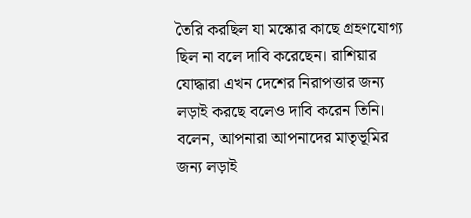তৈরি করছিল যা মস্কোর কাছে গ্রহণযোগ্য ছিল না বলে দাবি করেছেন। রাশিয়ার যোদ্ধারা এখন দেশের নিরাপত্তার জন্য লড়াই করছে বলেও দাবি করেন তিনি।
বলেন, আপনারা আপনাদের মাতৃভূমির জন্য লড়াই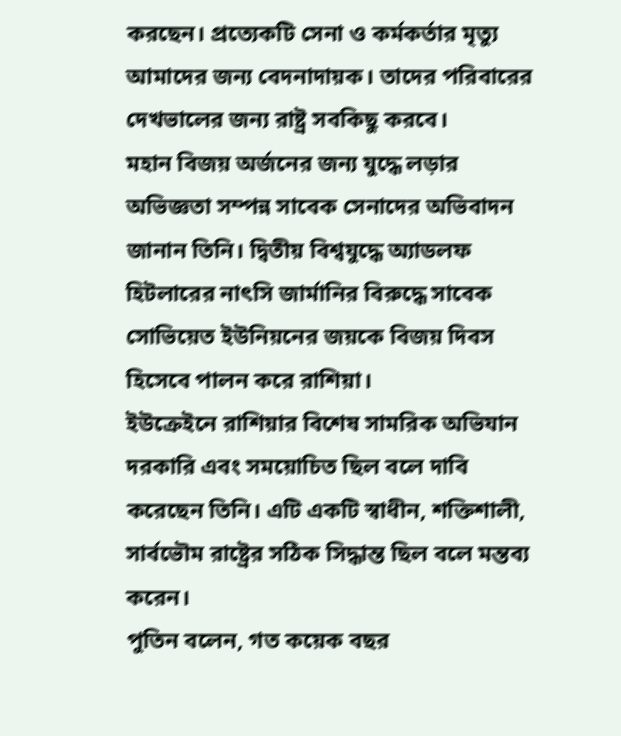করছেন। প্রত্যেকটি সেনা ও কর্মকর্তার মৃত্যু আমাদের জন্য বেদনাদায়ক। তাদের পরিবারের দেখভালের জন্য রাষ্ট্র সবকিছু করবে।
মহান বিজয় অর্জনের জন্য যুদ্ধে লড়ার অভিজ্ঞতা সম্পন্ন সাবেক সেনাদের অভিবাদন জানান তিনি। দ্বিতীয় বিশ্বযুদ্ধে অ্যাডলফ হিটলারের নাৎসি জার্মানির বিরুদ্ধে সাবেক সোভিয়েত ইউনিয়নের জয়কে বিজয় দিবস হিসেবে পালন করে রাশিয়া।
ইউক্রেইনে রাশিয়ার বিশেষ সামরিক অভিযান দরকারি এবং সময়োচিত ছিল বলে দাবি করেছেন তিনি। এটি একটি স্বাধীন, শক্তিশালী, সার্বভৌম রাষ্ট্রের সঠিক সিদ্ধান্ত ছিল বলে মন্তব্য করেন।
পুতিন বলেন, গত কয়েক বছর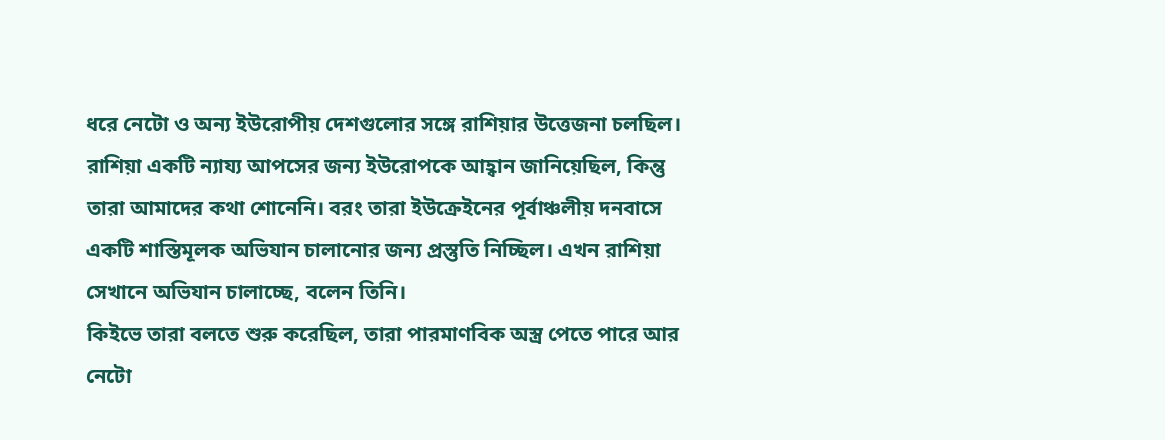ধরে নেটো ও অন্য ইউরোপীয় দেশগুলোর সঙ্গে রাশিয়ার উত্তেজনা চলছিল।
রাশিয়া একটি ন্যায্য আপসের জন্য ইউরোপকে আহ্বান জানিয়েছিল, কিন্তু তারা আমাদের কথা শোনেনি। বরং তারা ইউক্রেইনের পূর্বাঞ্চলীয় দনবাসে একটি শাস্তিমূলক অভিযান চালানোর জন্য প্রস্তুতি নিচ্ছিল। এখন রাশিয়া সেখানে অভিযান চালাচ্ছে, বলেন তিনি।
কিইভে তারা বলতে শুরু করেছিল, তারা পারমাণবিক অস্ত্র পেতে পারে আর নেটো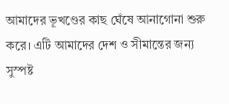আমাদের ভূখণ্ডের কাছ ঘেঁষে আনাগোনা শুরু করে। এটি আমাদের দেশ ও সীমান্তের জন্য সুস্পষ্ট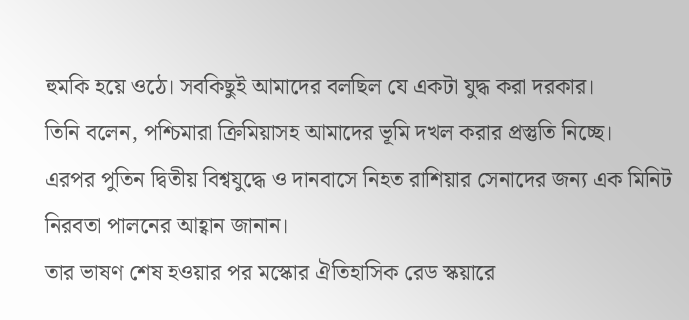হুমকি হয়ে ওঠে। সবকিছুই আমাদের বলছিল যে একটা যুদ্ধ করা দরকার।
তিনি বলেন, পশ্চিমারা ক্রিমিয়াসহ আমাদের ভূমি দখল করার প্রস্তুতি নিচ্ছে।
এরপর পুতিন দ্বিতীয় বিশ্বযুদ্ধে ও দানবাসে নিহত রাশিয়ার সেনাদের জন্য এক মিনিট নিরবতা পালনের আহ্বান জানান।
তার ভাষণ শেষ হওয়ার পর মস্কোর ঐতিহাসিক রেড স্কয়ারে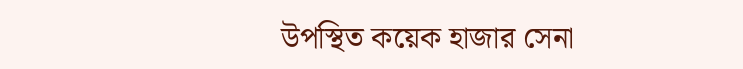উপস্থিত কয়েক হাজার সেনা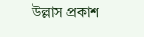উল্লাস প্রকাশ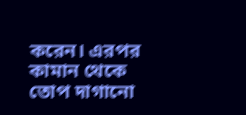করেন। এরপর কামান থেকে তোপ দাগানো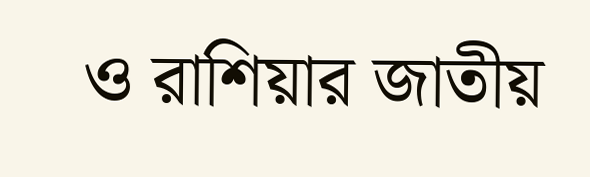ও রাশিয়ার জাতীয়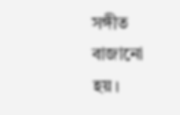সঙ্গীত বাজানো হয়।